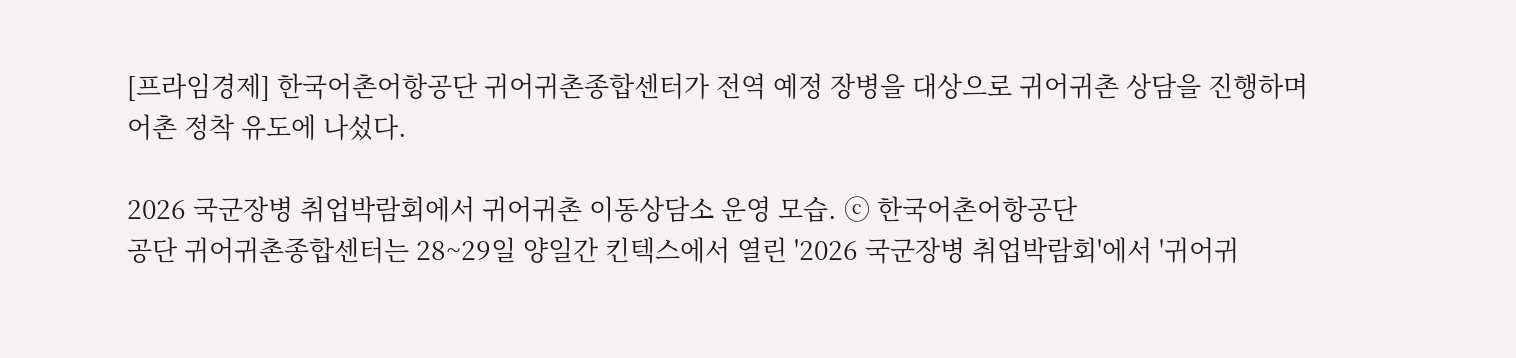[프라임경제] 한국어촌어항공단 귀어귀촌종합센터가 전역 예정 장병을 대상으로 귀어귀촌 상담을 진행하며 어촌 정착 유도에 나섰다.

2026 국군장병 취업박람회에서 귀어귀촌 이동상담소 운영 모습. ⓒ 한국어촌어항공단
공단 귀어귀촌종합센터는 28~29일 양일간 킨텍스에서 열린 '2026 국군장병 취업박람회'에서 '귀어귀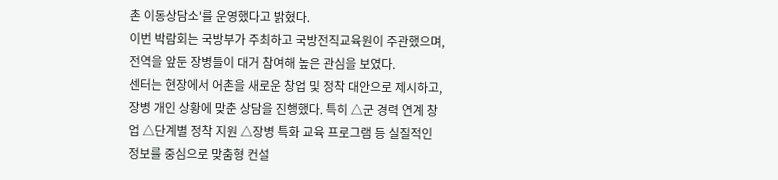촌 이동상담소'를 운영했다고 밝혔다.
이번 박람회는 국방부가 주최하고 국방전직교육원이 주관했으며, 전역을 앞둔 장병들이 대거 참여해 높은 관심을 보였다.
센터는 현장에서 어촌을 새로운 창업 및 정착 대안으로 제시하고, 장병 개인 상황에 맞춘 상담을 진행했다. 특히 △군 경력 연계 창업 △단계별 정착 지원 △장병 특화 교육 프로그램 등 실질적인 정보를 중심으로 맞춤형 컨설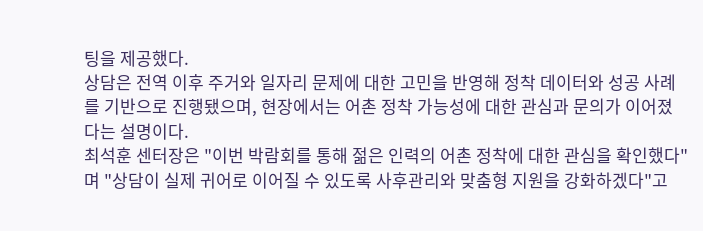팅을 제공했다.
상담은 전역 이후 주거와 일자리 문제에 대한 고민을 반영해 정착 데이터와 성공 사례를 기반으로 진행됐으며, 현장에서는 어촌 정착 가능성에 대한 관심과 문의가 이어졌다는 설명이다.
최석훈 센터장은 "이번 박람회를 통해 젊은 인력의 어촌 정착에 대한 관심을 확인했다"며 "상담이 실제 귀어로 이어질 수 있도록 사후관리와 맞춤형 지원을 강화하겠다"고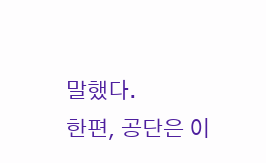말했다.
한편, 공단은 이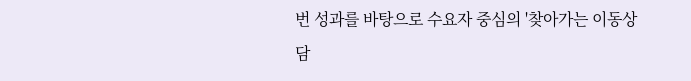번 성과를 바탕으로 수요자 중심의 '찾아가는 이동상담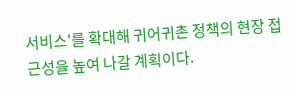서비스'를 확대해 귀어귀촌 정책의 현장 접근성을 높여 나갈 계획이다.